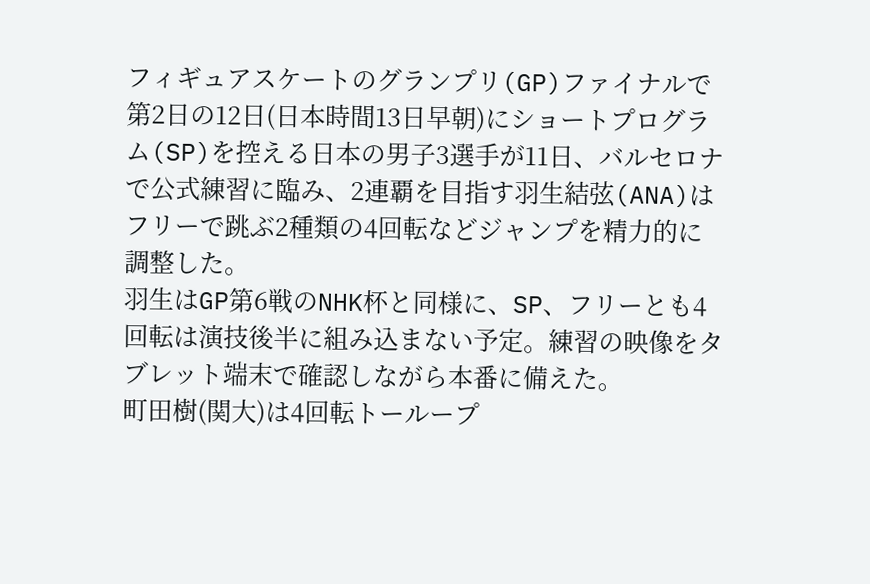フィギュアスケートのグランプリ(GP)ファイナルで第2日の12日(日本時間13日早朝)にショートプログラム(SP)を控える日本の男子3選手が11日、バルセロナで公式練習に臨み、2連覇を目指す羽生結弦(ANA)はフリーで跳ぶ2種類の4回転などジャンプを精力的に調整した。
羽生はGP第6戦のNHK杯と同様に、SP、フリーとも4回転は演技後半に組み込まない予定。練習の映像をタブレット端末で確認しながら本番に備えた。
町田樹(関大)は4回転トーループ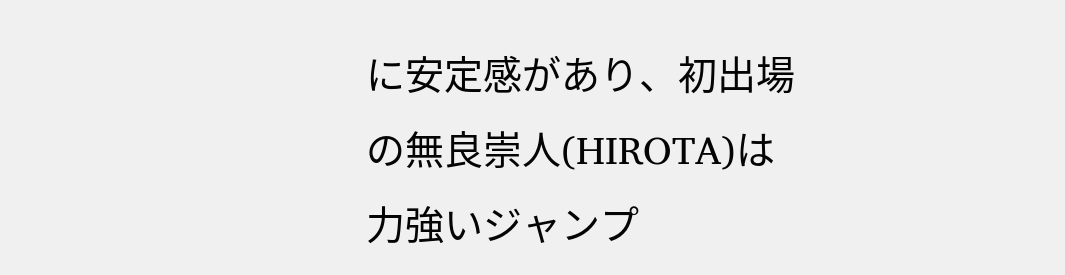に安定感があり、初出場の無良崇人(HIROTA)は力強いジャンプ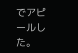でアピールした。